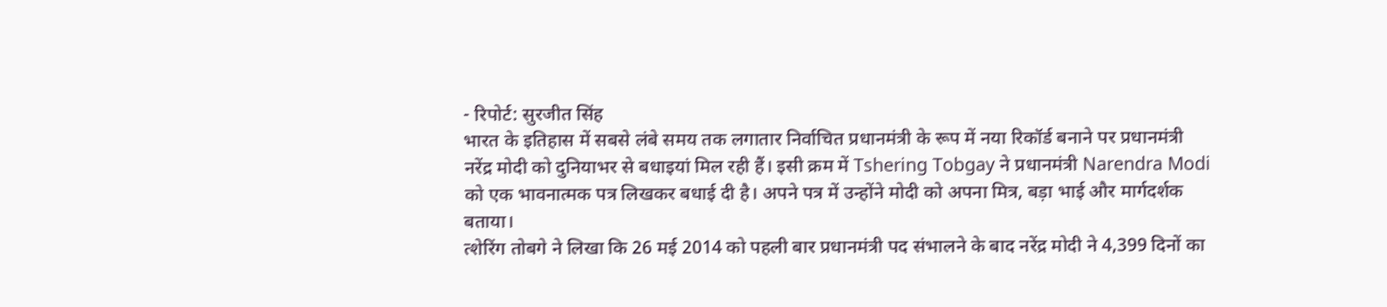- रिपोर्ट: सुरजीत सिंह
भारत के इतिहास में सबसे लंबे समय तक लगातार निर्वाचित प्रधानमंत्री के रूप में नया रिकॉर्ड बनाने पर प्रधानमंत्री नरेंद्र मोदी को दुनियाभर से बधाइयां मिल रही हैं। इसी क्रम में Tshering Tobgay ने प्रधानमंत्री Narendra Modi को एक भावनात्मक पत्र लिखकर बधाई दी है। अपने पत्र में उन्होंने मोदी को अपना मित्र, बड़ा भाई और मार्गदर्शक बताया।
त्शेरिंग तोबगे ने लिखा कि 26 मई 2014 को पहली बार प्रधानमंत्री पद संभालने के बाद नरेंद्र मोदी ने 4,399 दिनों का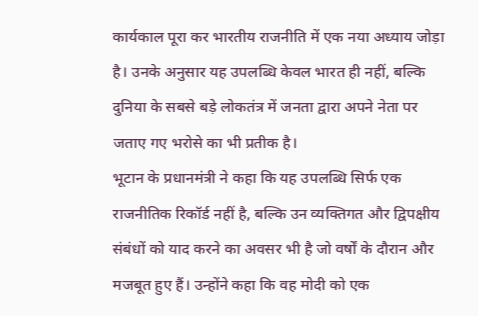कार्यकाल पूरा कर भारतीय राजनीति में एक नया अध्याय जोड़ा है। उनके अनुसार यह उपलब्धि केवल भारत ही नहीं, बल्कि दुनिया के सबसे बड़े लोकतंत्र में जनता द्वारा अपने नेता पर जताए गए भरोसे का भी प्रतीक है।
भूटान के प्रधानमंत्री ने कहा कि यह उपलब्धि सिर्फ एक राजनीतिक रिकॉर्ड नहीं है, बल्कि उन व्यक्तिगत और द्विपक्षीय संबंधों को याद करने का अवसर भी है जो वर्षों के दौरान और मजबूत हुए हैं। उन्होंने कहा कि वह मोदी को एक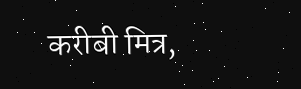करीबी मित्र,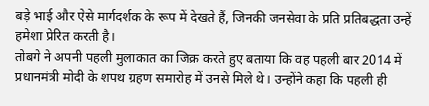बड़े भाई और ऐसे मार्गदर्शक के रूप में देखते हैं, जिनकी जनसेवा के प्रति प्रतिबद्धता उन्हें हमेशा प्रेरित करती है।
तोबगे ने अपनी पहली मुलाकात का जिक्र करते हुए बताया कि वह पहली बार 2014 में प्रधानमंत्री मोदी के शपथ ग्रहण समारोह में उनसे मिले थे। उन्होंने कहा कि पहली ही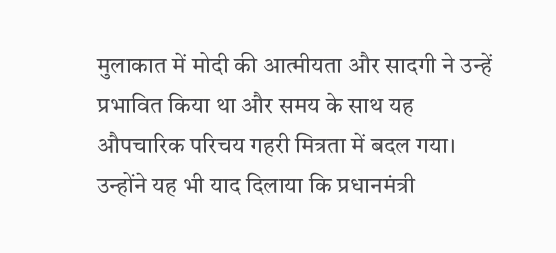मुलाकात में मोदी की आत्मीयता और सादगी ने उन्हें प्रभावित किया था और समय के साथ यह औपचारिक परिचय गहरी मित्रता में बदल गया।
उन्होंने यह भी याद दिलाया कि प्रधानमंत्री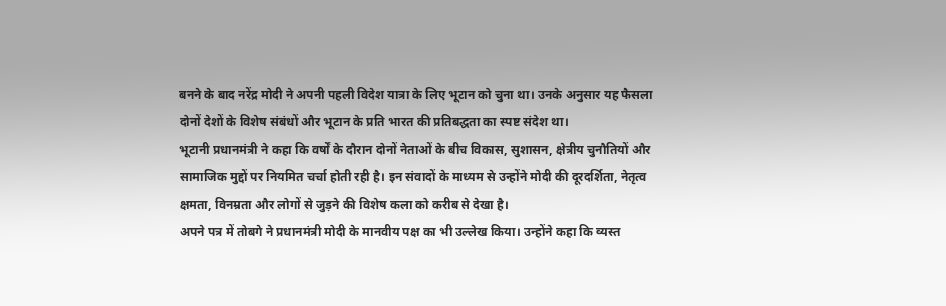बनने के बाद नरेंद्र मोदी ने अपनी पहली विदेश यात्रा के लिए भूटान को चुना था। उनके अनुसार यह फैसला दोनों देशों के विशेष संबंधों और भूटान के प्रति भारत की प्रतिबद्धता का स्पष्ट संदेश था।
भूटानी प्रधानमंत्री ने कहा कि वर्षों के दौरान दोनों नेताओं के बीच विकास, सुशासन, क्षेत्रीय चुनौतियों और सामाजिक मुद्दों पर नियमित चर्चा होती रही है। इन संवादों के माध्यम से उन्होंने मोदी की दूरदर्शिता, नेतृत्व क्षमता, विनम्रता और लोगों से जुड़ने की विशेष कला को करीब से देखा है।
अपने पत्र में तोबगे ने प्रधानमंत्री मोदी के मानवीय पक्ष का भी उल्लेख किया। उन्होंने कहा कि व्यस्त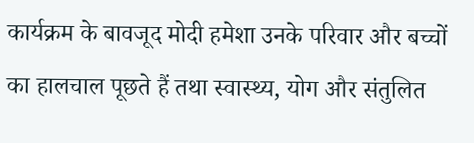कार्यक्रम के बावजूद मोदी हमेशा उनके परिवार और बच्चों का हालचाल पूछते हैं तथा स्वास्थ्य, योग और संतुलित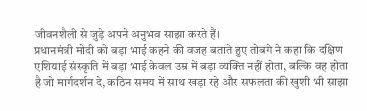जीवनशैली से जुड़े अपने अनुभव साझा करते हैं।
प्रधानमंत्री मोदी को बड़ा भाई कहने की वजह बताते हुए तोबगे ने कहा कि दक्षिण एशियाई संस्कृति में बड़ा भाई केवल उम्र में बड़ा व्यक्ति नहीं होता, बल्कि वह होता है जो मार्गदर्शन दे, कठिन समय में साथ खड़ा रहे और सफलता की खुशी भी साझा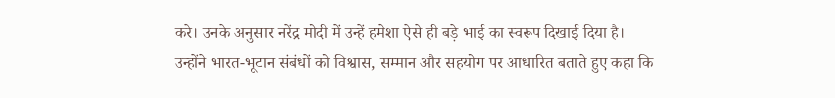करे। उनके अनुसार नरेंद्र मोदी में उन्हें हमेशा ऐसे ही बड़े भाई का स्वरूप दिखाई दिया है।
उन्होंने भारत-भूटान संबंधों को विश्वास, सम्मान और सहयोग पर आधारित बताते हुए कहा कि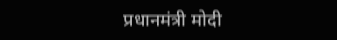प्रधानमंत्री मोदी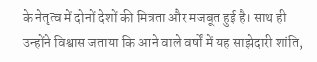के नेतृत्व में दोनों देशों की मित्रता और मजबूत हुई है। साथ ही उन्होंने विश्वास जताया कि आने वाले वर्षों में यह साझेदारी शांति,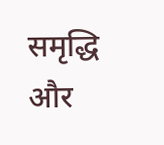समृद्धि और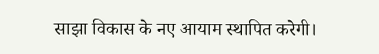साझा विकास के नए आयाम स्थापित करेगी।